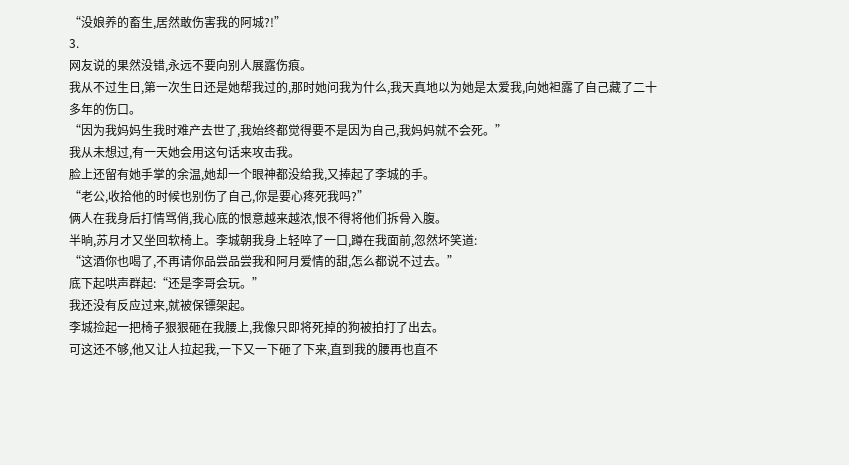“没娘养的畜生,居然敢伤害我的阿城?!”
3.
网友说的果然没错,永远不要向别人展露伤痕。
我从不过生日,第一次生日还是她帮我过的,那时她问我为什么,我天真地以为她是太爱我,向她袒露了自己藏了二十多年的伤口。
“因为我妈妈生我时难产去世了,我始终都觉得要不是因为自己,我妈妈就不会死。”
我从未想过,有一天她会用这句话来攻击我。
脸上还留有她手掌的余温,她却一个眼神都没给我,又捧起了李城的手。
“老公,收拾他的时候也别伤了自己,你是要心疼死我吗?”
俩人在我身后打情骂俏,我心底的恨意越来越浓,恨不得将他们拆骨入腹。
半晌,苏月才又坐回软椅上。李城朝我身上轻啐了一口,蹲在我面前,忽然坏笑道:
“这酒你也喝了,不再请你品尝品尝我和阿月爱情的甜,怎么都说不过去。”
底下起哄声群起:“还是李哥会玩。”
我还没有反应过来,就被保镖架起。
李城捡起一把椅子狠狠砸在我腰上,我像只即将死掉的狗被拍打了出去。
可这还不够,他又让人拉起我,一下又一下砸了下来,直到我的腰再也直不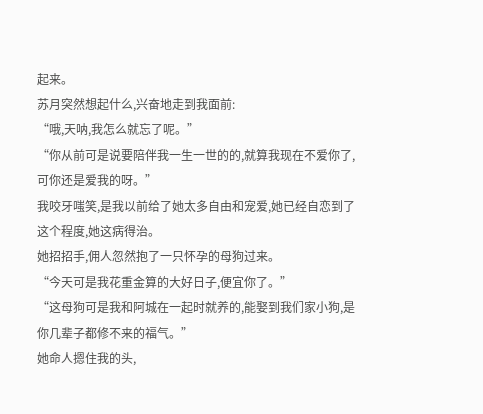起来。
苏月突然想起什么,兴奋地走到我面前:
“哦,天呐,我怎么就忘了呢。”
“你从前可是说要陪伴我一生一世的的,就算我现在不爱你了,可你还是爱我的呀。”
我咬牙嗤笑,是我以前给了她太多自由和宠爱,她已经自恋到了这个程度,她这病得治。
她招招手,佣人忽然抱了一只怀孕的母狗过来。
“今天可是我花重金算的大好日子,便宜你了。”
“这母狗可是我和阿城在一起时就养的,能娶到我们家小狗,是你几辈子都修不来的福气。”
她命人摁住我的头,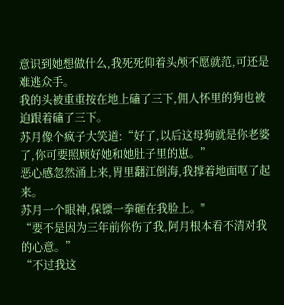意识到她想做什么,我死死仰着头颅不愿就范,可还是难逃众手。
我的头被重重按在地上磕了三下,佣人怀里的狗也被迫跟着磕了三下。
苏月像个疯子大笑道:“好了,以后这母狗就是你老婆了,你可要照顾好她和她肚子里的崽。”
恶心感忽然涌上来,胃里翻江倒海,我撑着地面呕了起来。
苏月一个眼神,保镖一拳砸在我脸上。"
“要不是因为三年前你伤了我,阿月根本看不清对我的心意。”
“不过我这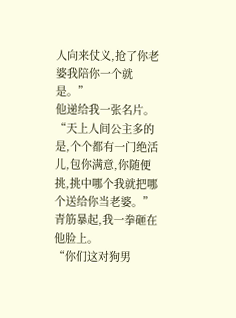人向来仗义,抢了你老婆我陪你一个就是。”
他递给我一张名片。
“天上人间公主多的是,个个都有一门绝活儿,包你满意,你随便挑,挑中哪个我就把哪个送给你当老婆。”
青筋暴起,我一拳砸在他脸上。
“你们这对狗男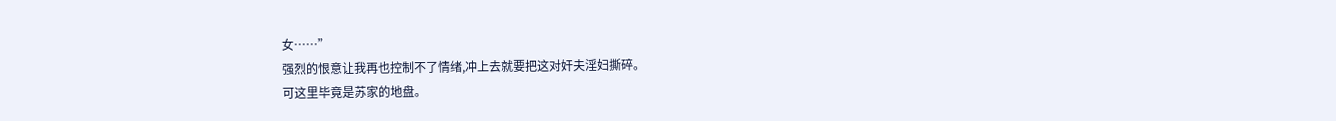女……”
强烈的恨意让我再也控制不了情绪,冲上去就要把这对奸夫淫妇撕碎。
可这里毕竟是苏家的地盘。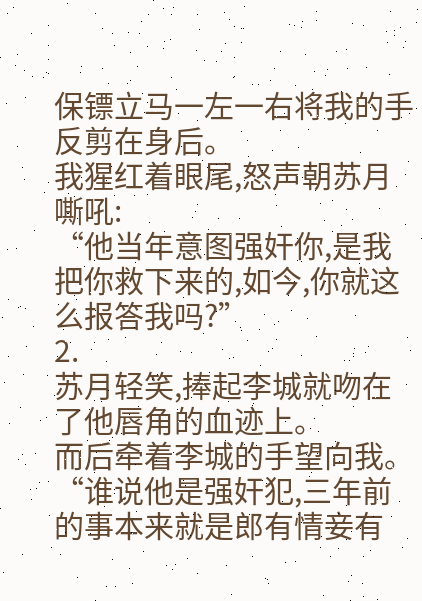保镖立马一左一右将我的手反剪在身后。
我猩红着眼尾,怒声朝苏月嘶吼:
“他当年意图强奸你,是我把你救下来的,如今,你就这么报答我吗?”
2.
苏月轻笑,捧起李城就吻在了他唇角的血迹上。
而后牵着李城的手望向我。
“谁说他是强奸犯,三年前的事本来就是郎有情妾有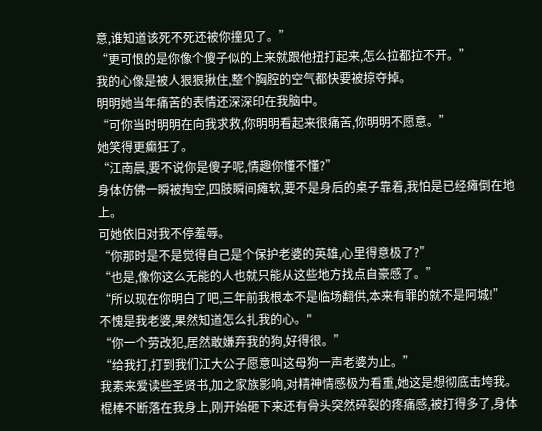意,谁知道该死不死还被你撞见了。”
“更可恨的是你像个傻子似的上来就跟他扭打起来,怎么拉都拉不开。”
我的心像是被人狠狠揪住,整个胸腔的空气都快要被掠夺掉。
明明她当年痛苦的表情还深深印在我脑中。
“可你当时明明在向我求救,你明明看起来很痛苦,你明明不愿意。”
她笑得更癫狂了。
“江南晨,要不说你是傻子呢,情趣你懂不懂?”
身体仿佛一瞬被掏空,四肢瞬间瘫软,要不是身后的桌子靠着,我怕是已经瘫倒在地上。
可她依旧对我不停羞辱。
“你那时是不是觉得自己是个保护老婆的英雄,心里得意极了?”
“也是,像你这么无能的人也就只能从这些地方找点自豪感了。”
“所以现在你明白了吧,三年前我根本不是临场翻供,本来有罪的就不是阿城!”
不愧是我老婆,果然知道怎么扎我的心。"
“你一个劳改犯,居然敢嫌弃我的狗,好得很。”
“给我打,打到我们江大公子愿意叫这母狗一声老婆为止。”
我素来爱读些圣贤书,加之家族影响,对精神情感极为看重,她这是想彻底击垮我。
棍棒不断落在我身上,刚开始砸下来还有骨头突然碎裂的疼痛感,被打得多了,身体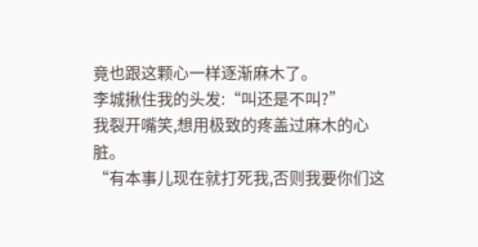竟也跟这颗心一样逐渐麻木了。
李城揪住我的头发:“叫还是不叫?”
我裂开嘴笑,想用极致的疼盖过麻木的心脏。
“有本事儿现在就打死我,否则我要你们这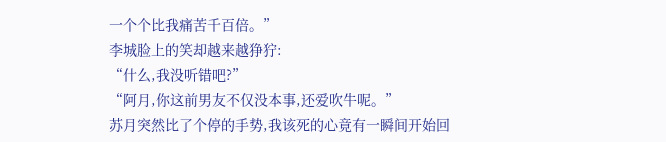一个个比我痛苦千百倍。”
李城脸上的笑却越来越狰狞:
“什么,我没听错吧?”
“阿月,你这前男友不仅没本事,还爱吹牛呢。”
苏月突然比了个停的手势,我该死的心竟有一瞬间开始回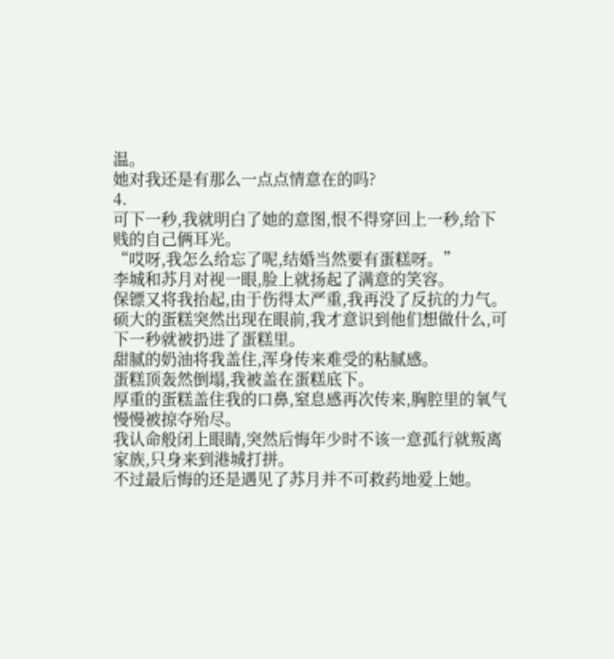温。
她对我还是有那么一点点情意在的吗?
4.
可下一秒,我就明白了她的意图,恨不得穿回上一秒,给下贱的自己俩耳光。
“哎呀,我怎么给忘了呢,结婚当然要有蛋糕呀。”
李城和苏月对视一眼,脸上就扬起了满意的笑容。
保镖又将我抬起,由于伤得太严重,我再没了反抗的力气。
硕大的蛋糕突然出现在眼前,我才意识到他们想做什么,可下一秒就被扔进了蛋糕里。
甜腻的奶油将我盖住,浑身传来难受的粘腻感。
蛋糕顶轰然倒塌,我被盖在蛋糕底下。
厚重的蛋糕盖住我的口鼻,窒息感再次传来,胸腔里的氧气慢慢被掠夺殆尽。
我认命般闭上眼睛,突然后悔年少时不该一意孤行就叛离家族,只身来到港城打拼。
不过最后悔的还是遇见了苏月并不可救药地爱上她。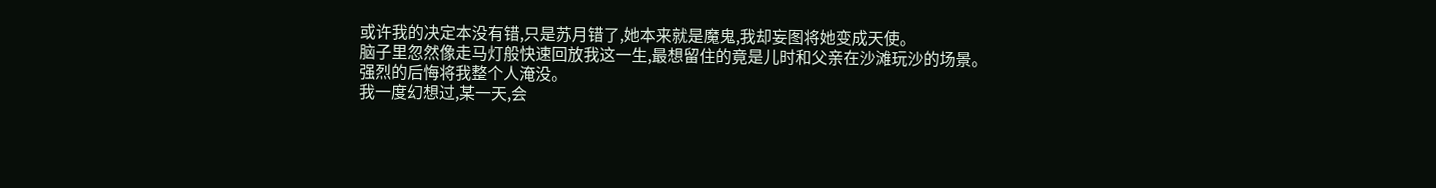或许我的决定本没有错,只是苏月错了,她本来就是魔鬼,我却妄图将她变成天使。
脑子里忽然像走马灯般快速回放我这一生,最想留住的竟是儿时和父亲在沙滩玩沙的场景。
强烈的后悔将我整个人淹没。
我一度幻想过,某一天,会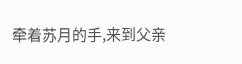牵着苏月的手,来到父亲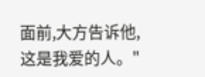面前,大方告诉他,这是我爱的人。"